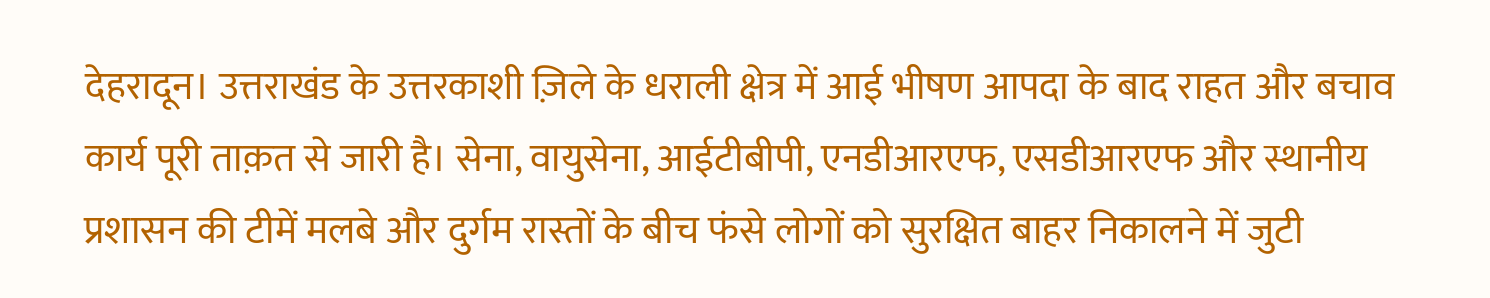देहरादून। उत्तराखंड के उत्तरकाशी ज़िले के धराली क्षेत्र में आई भीषण आपदा के बाद राहत और बचाव कार्य पूरी ताक़त से जारी है। सेना, वायुसेना, आईटीबीपी, एनडीआरएफ, एसडीआरएफ और स्थानीय प्रशासन की टीमें मलबे और दुर्गम रास्तों के बीच फंसे लोगों को सुरक्षित बाहर निकालने में जुटी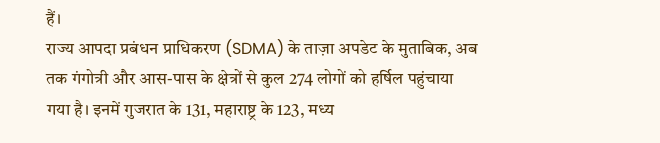हैं।
राज्य आपदा प्रबंधन प्राधिकरण (SDMA) के ताज़ा अपडेट के मुताबिक, अब तक गंगोत्री और आस-पास के क्षेत्रों से कुल 274 लोगों को हर्षिल पहुंचाया गया है। इनमें गुजरात के 131, महाराष्ट्र के 123, मध्य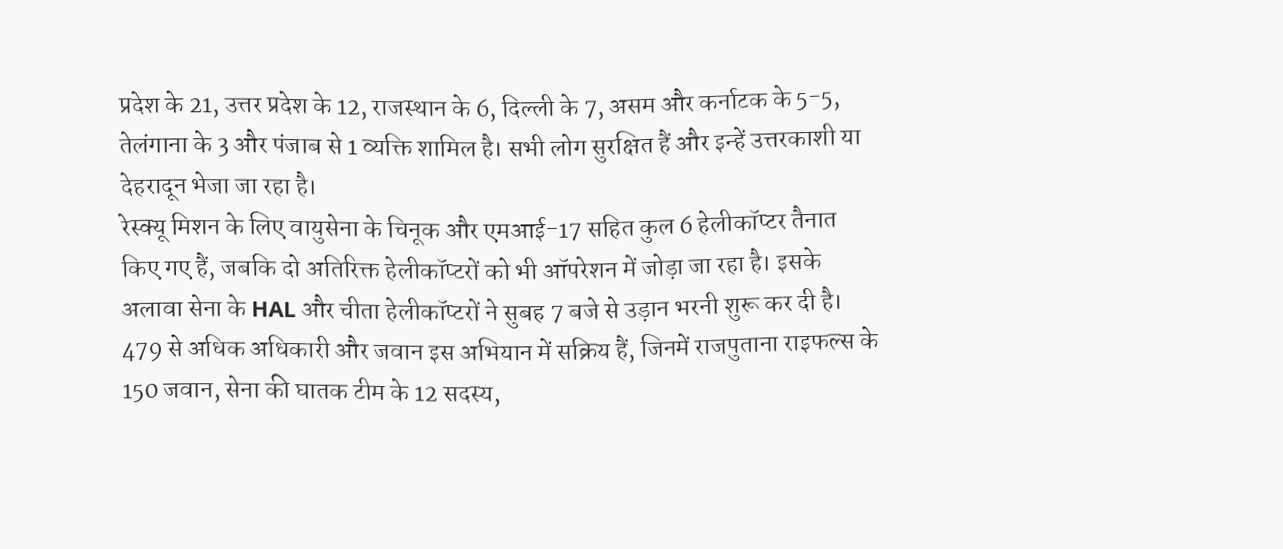प्रदेश के 21, उत्तर प्रदेश के 12, राजस्थान के 6, दिल्ली के 7, असम और कर्नाटक के 5-5, तेलंगाना के 3 और पंजाब से 1 व्यक्ति शामिल है। सभी लोग सुरक्षित हैं और इन्हें उत्तरकाशी या देहरादून भेजा जा रहा है।
रेस्क्यू मिशन के लिए वायुसेना के चिनूक और एमआई-17 सहित कुल 6 हेलीकॉप्टर तैनात किए गए हैं, जबकि दो अतिरिक्त हेलीकॉप्टरों को भी ऑपरेशन में जोड़ा जा रहा है। इसके अलावा सेना के HAL और चीता हेलीकॉप्टरों ने सुबह 7 बजे से उड़ान भरनी शुरू कर दी है।
479 से अधिक अधिकारी और जवान इस अभियान में सक्रिय हैं, जिनमें राजपुताना राइफल्स के 150 जवान, सेना की घातक टीम के 12 सदस्य,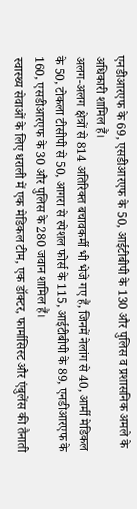एनडीआरएफ के 69, एसडीआरएफ के 50, आईटीबीपी के 130 और पुलिस व प्रशासनिक अमले के अधिकारी शामिल हैं।
अलग-अलग क्षेत्रों से 814 अतिरिक्त बचावकर्मी भी भेजे गए हैं, जिनमें नेलांग से 40, आर्मी मेडिकल के 50, टोकला टीसीपी से 50, आगरा से स्पेशल फोर्स के 115, आईटीबीपी के 89, एनडीआरएफ के 160, एसडीआरएफ के 30 और पुलिस के 280 जवान शामिल हैं।
स्वास्थ्य सेवाओं के लिए धराली में एक मेडिकल टीम, एक डॉक्टर, फार्मासिस्ट और एंबुलेंस की तैनाती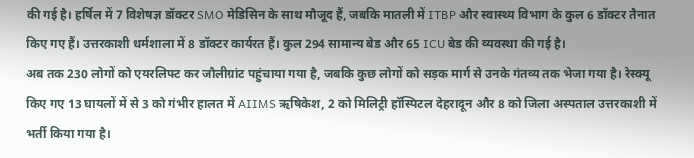की गई है। हर्षिल में 7 विशेषज्ञ डॉक्टर SMO मेडिसिन के साथ मौजूद हैं, जबकि मातली में ITBP और स्वास्थ्य विभाग के कुल 6 डॉक्टर तैनात किए गए हैं। उत्तरकाशी धर्मशाला में 8 डॉक्टर कार्यरत हैं। कुल 294 सामान्य बेड और 65 ICU बेड की व्यवस्था की गई है।
अब तक 230 लोगों को एयरलिफ्ट कर जौलीग्रांट पहुंचाया गया है, जबकि कुछ लोगों को सड़क मार्ग से उनके गंतव्य तक भेजा गया है। रेस्क्यू किए गए 13 घायलों में से 3 को गंभीर हालत में AIIMS ऋषिकेश, 2 को मिलिट्री हॉस्पिटल देहरादून और 8 को जिला अस्पताल उत्तरकाशी में भर्ती किया गया है।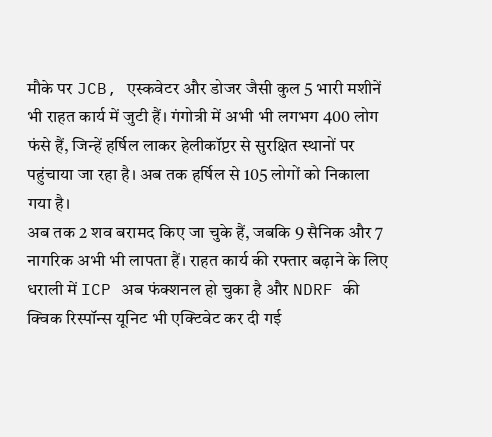मौके पर JCB, एस्कवेटर और डोजर जैसी कुल 5 भारी मशीनें भी राहत कार्य में जुटी हैं। गंगोत्री में अभी भी लगभग 400 लोग फंसे हैं, जिन्हें हर्षिल लाकर हेलीकॉप्टर से सुरक्षित स्थानों पर पहुंचाया जा रहा है। अब तक हर्षिल से 105 लोगों को निकाला गया है।
अब तक 2 शव बरामद किए जा चुके हैं, जबकि 9 सैनिक और 7 नागरिक अभी भी लापता हैं। राहत कार्य की रफ्तार बढ़ाने के लिए धराली में ICP अब फंक्शनल हो चुका है और NDRF की क्विक रिस्पॉन्स यूनिट भी एक्टिवेट कर दी गई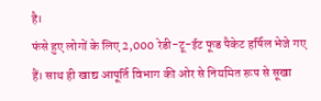है।
फंसे हुए लोगों के लिए 2,000 रेडी-टू-ईट फूड पैकेट हर्षिल भेजे गए हैं। साथ ही खाद्य आपूर्ति विभाग की ओर से नियमित रूप से सूखा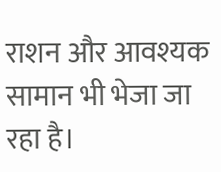राशन और आवश्यक सामान भी भेजा जा रहा है।